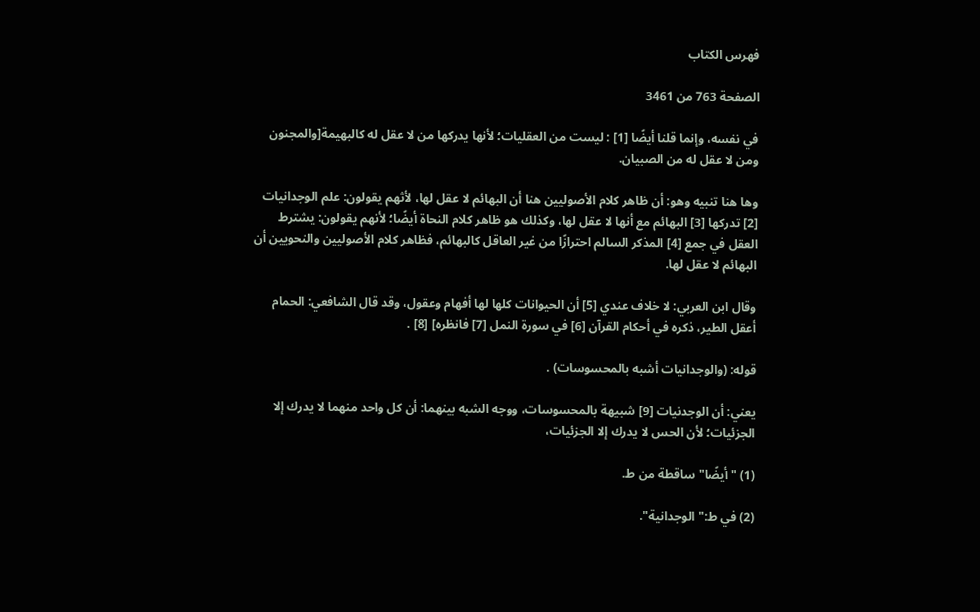فهرس الكتاب

الصفحة 763 من 3461

في نفسه، وإنما قلنا أيضًا [1] : ليست من العقليات؛ لأنها يدركها من لا عقل له كالبهيمة[والمجنون ومن لا عقل له من الصبيان.

وها هنا تنبيه وهو: أن ظاهر كلام الأصوليين هنا أن البهائم لا عقل لها، لأثهم يقولون: علم الوجدانيات [2] تدركها [3] البهائم مع أنها لا عقل لها، وكذلك هو ظاهر كلام النحاة أيضًا؛ لأنهم يقولون: يشترط العقل في جمع [4] المذكر السالم احترازًا من غير العاقل كالبهائم، فظاهر كلام الأصوليين والنحويين أن البهائم لا عقل لها.

وقال ابن العربي: لا خلاف عندي [5] أن الحيوانات كلها لها أفهام وعقول، وقد قال الشافعي: الحمام أعقل الطير، ذكره في أحكام القرآن [6] في سورة النمل [7] فانظره] [8] .

قوله: (والوجدانيات أشبه بالمحسوسات) .

يعني: أن الوجدنيات [9] شبيهة بالمحسوسات، ووجه الشبه بينهما: أن كل واحد منهما لا يدرك إلا الجزئيات؛ لأن الحس لا يدرك إلا الجزئيات،

(1) "أيضًا"ساقطة من ط.

(2) في ط:"الوجدانية".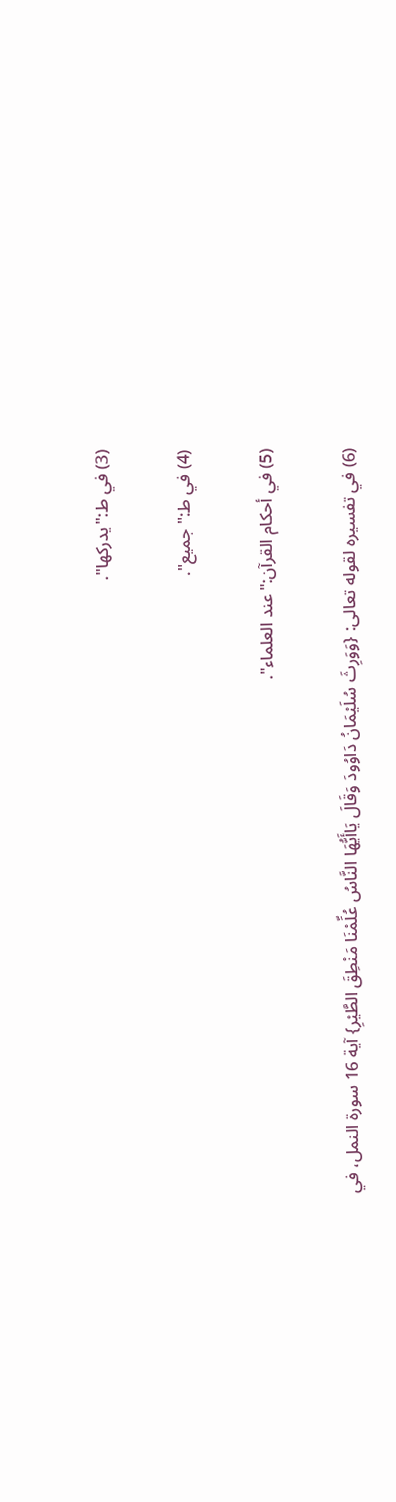(3) في ط:"يدركها".

(4) في ط:"جميع".

(5) في أحكام القرآن:"عند العلماء".

(6) في تفسيره لقوله تعالى: {وَوَرِثَ سُلَيْمَانُ دَاوُودَ وَقَالَ يَاأَيُّهَا النَّاسُ عُلِّمْنَا مَنْطِقَ الطَّيْرِ} آية 16 سورة النمل، في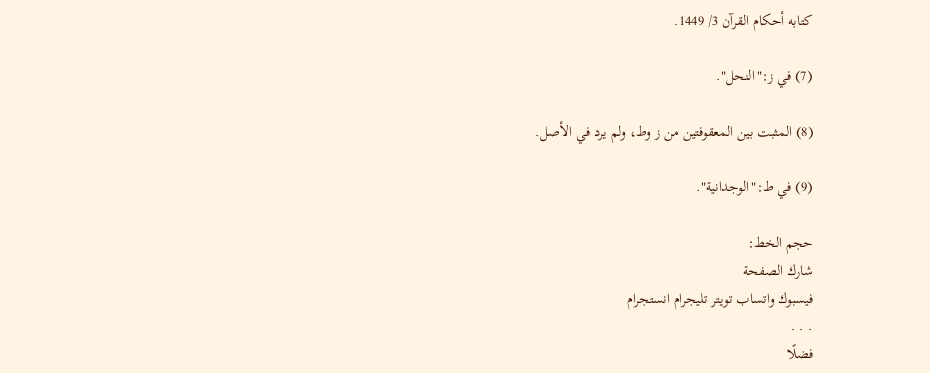كتابه أحكام القرآن 3/ 1449.

(7) في ز:"النحل".

(8) المثبت بين المعقوفتين من ز وط، ولم يرد في الأصل.

(9) في ط:"الوجدانية".

حجم الخط:
شارك الصفحة
فيسبوك واتساب تويتر تليجرام انستجرام
. . .
فضلًا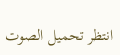انتظر تحميل الصوت